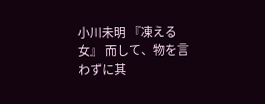小川未明 『凍える女』 而して、物を言わずに其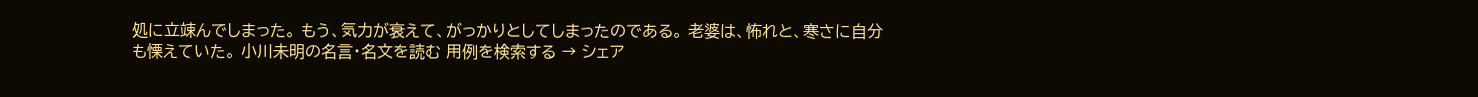処に立竦んでしまった。 もう、気力が衰えて、がっかりとしてしまったのである。 老婆は、怖れと、寒さに自分も慄えていた。 小川未明の名言・名文を読む 用例を検索する → シェア